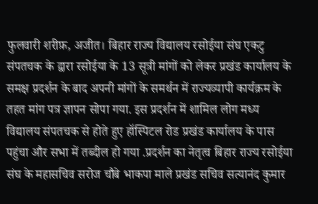फुलवारी शरीफ़, अजीत। बिहार राज्य विद्यालय रसोईया संघ एकटु संपतचक के द्वारा रसोईया के 13 सूत्री मांगों को लेकर प्रखंड कार्यालय के समक्ष प्रदर्शन के बाद अपनी मांगों के समर्थन में राज्यव्यापी कार्यक्रम के तहत मांग पत्र ज्ञापन सोपा गया. इस प्रदर्शन में शामिल लोग मध्य विद्यालय संपतचक से होते हुए हॉस्पिटल रोड प्रखंड कार्यालय के पास पहुंचा और सभा में तब्दील हो गया .प्रदर्शन का नेतृत्व बिहार राज्य रसोईया संघ के महासचिव सरोज चौबे भाकपा माले प्रखंड सचिव सत्यानंद कुमार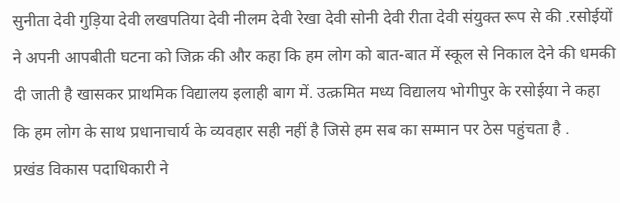सुनीता देवी गुड़िया देवी लखपतिया देवी नीलम देवी रेखा देवी सोनी देवी रीता देवी संयुक्त रूप से की .रसोईयों ने अपनी आपबीती घटना को जिक्र की और कहा कि हम लोग को बात-बात में स्कूल से निकाल देने की धमकी दी जाती है खासकर प्राथमिक विद्यालय इलाही बाग में. उत्क्रमित मध्य विद्यालय भोगीपुर के रसोईया ने कहा कि हम लोग के साथ प्रधानाचार्य के व्यवहार सही नहीं है जिसे हम सब का सम्मान पर ठेस पहुंचता है .
प्रखंड विकास पदाधिकारी ने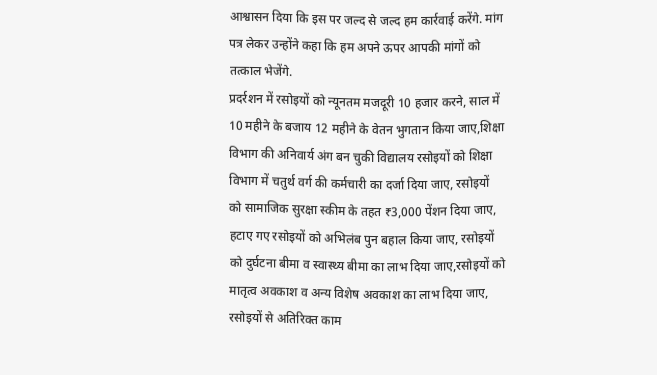आश्वासन दिया कि इस पर जल्द से जल्द हम कार्रवाई करेंगे. मांग पत्र लेकर उन्होंने कहा कि हम अपने ऊपर आपकी मांगों को तत्काल भेजेंगे.
प्रदर्रशन में रसोइयों को न्यूनतम मजदूरी 10 हजार करने, साल में 10 महीने के बजाय 12 महीने के वेतन भुगतान किया जाए,शिक्षा विभाग की अनिवार्य अंग बन चुकी विद्यालय रसोइयों को शिक्षा विभाग में चतुर्थ वर्ग की कर्मचारी का दर्जा दिया जाए, रसोइयों को सामाजिक सुरक्षा स्कीम के तहत ₹3,000 पेंशन दिया जाए, हटाए गए रसोइयों को अभिलंब पुन बहाल किया जाए, रसोइयों को दुर्घटना बीमा व स्वास्थ्य बीमा का लाभ दिया जाए,रसोइयों को मातृत्व अवकाश व अन्य विशेष अवकाश का लाभ दिया जाए, रसोइयों से अतिरिक्त काम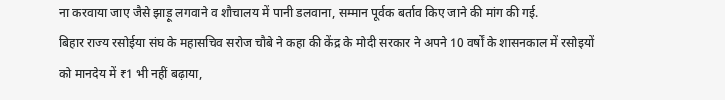ना करवाया जाए जैसे झाड़ू लगवाने व शौचालय में पानी डलवाना, सम्मान पूर्वक बर्ताव किए जाने की मांग की गई.
बिहार राज्य रसोईया संघ के महासचिव सरोज चौबे ने कहा की केंद्र के मोदी सरकार ने अपने 10 वर्षों के शासनकाल में रसोइयों को मानदेय में ₹1 भी नहीं बढ़ाया,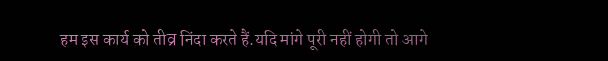हम इस कार्य को तीव्र निंदा करते हैं.यदि मांगे पूरी नहीं होगी तो आगे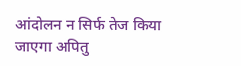आंदोलन न सिर्फ तेज किया जाएगा अपितु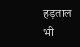हड़ताल भी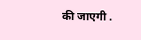की जाएगी .